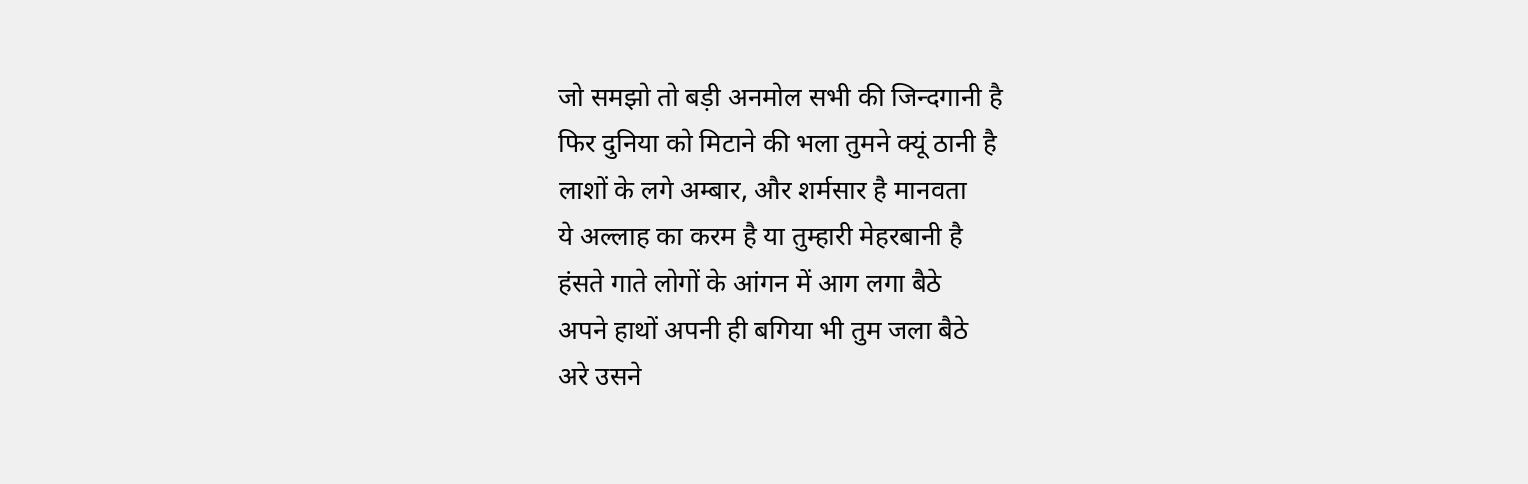जो समझो तो बड़ी अनमोल सभी की जिन्दगानी है
फिर दुनिया को मिटाने की भला तुमने क्यूं ठानी है
लाशों के लगे अम्बार, और शर्मसार है मानवता
ये अल्लाह का करम है या तुम्हारी मेहरबानी है
हंसते गाते लोगों के आंगन में आग लगा बैठे
अपने हाथों अपनी ही बगिया भी तुम जला बैठे
अरे उसने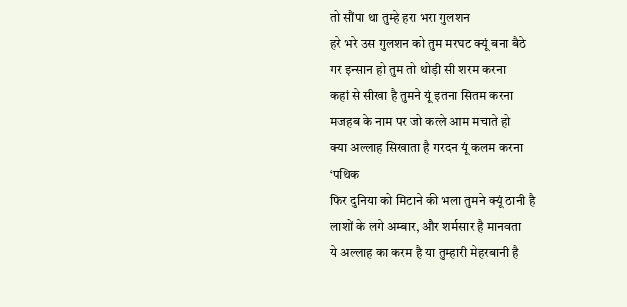तो सौंपा था तुम्हे हरा भरा गुलशन
हरे भरे उस गुलशन को तुम मरघट क्यूं बना बैठे
गर इन्सान हो तुम तो थोड़ी सी शरम करना
कहां से सीखा है तुमने यूं इतना सितम करना
मजहब के नाम पर जो कत्ले आम मचाते हो
क्या अल्लाह सिखाता है गरदन यूं कलम करना
‘पथिक
फिर दुनिया को मिटाने की भला तुमने क्यूं ठानी है
लाशों के लगे अम्बार, और शर्मसार है मानवता
ये अल्लाह का करम है या तुम्हारी मेहरबानी है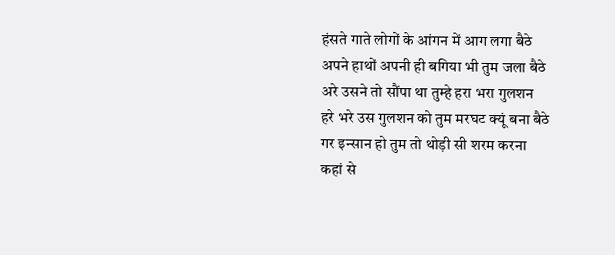हंसते गाते लोगों के आंगन में आग लगा बैठे
अपने हाथों अपनी ही बगिया भी तुम जला बैठे
अरे उसने तो सौंपा था तुम्हे हरा भरा गुलशन
हरे भरे उस गुलशन को तुम मरघट क्यूं बना बैठे
गर इन्सान हो तुम तो थोड़ी सी शरम करना
कहां से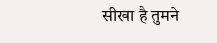सीखा है तुमने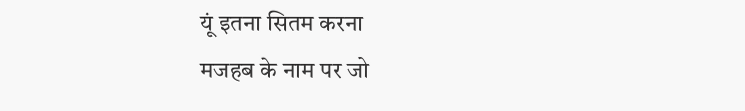यूं इतना सितम करना
मजहब के नाम पर जो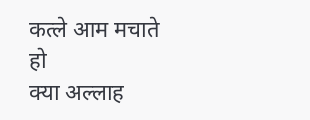कत्ले आम मचाते हो
क्या अल्लाह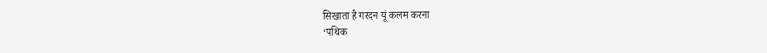सिखाता है गरदन यूं कलम करना
‘पथिक